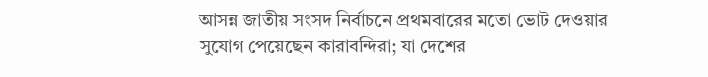আসন্ন জাতীয় সংসদ নির্বাচনে প্রথমবারের মতো ভোট দেওয়ার সুযোগ পেয়েছেন কারাবন্দিরা; যা দেশের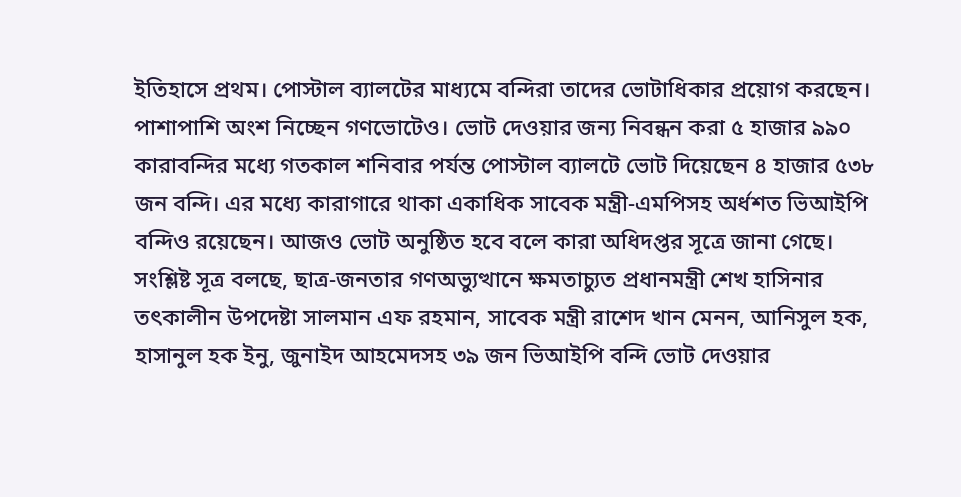ইতিহাসে প্রথম। পোস্টাল ব্যালটের মাধ্যমে বন্দিরা তাদের ভোটাধিকার প্রয়োগ করছেন। পাশাপাশি অংশ নিচ্ছেন গণভোটেও। ভোট দেওয়ার জন্য নিবন্ধন করা ৫ হাজার ৯৯০ কারাবন্দির মধ্যে গতকাল শনিবার পর্যন্ত পোস্টাল ব্যালটে ভোট দিয়েছেন ৪ হাজার ৫৩৮ জন বন্দি। এর মধ্যে কারাগারে থাকা একাধিক সাবেক মন্ত্রী-এমপিসহ অর্ধশত ভিআইপি বন্দিও রয়েছেন। আজও ভোট অনুষ্ঠিত হবে বলে কারা অধিদপ্তর সূত্রে জানা গেছে।
সংশ্লিষ্ট সূত্র বলছে, ছাত্র-জনতার গণঅভ্যুত্থানে ক্ষমতাচ্যুত প্রধানমন্ত্রী শেখ হাসিনার তৎকালীন উপদেষ্টা সালমান এফ রহমান, সাবেক মন্ত্রী রাশেদ খান মেনন, আনিসুল হক, হাসানুল হক ইনু, জুনাইদ আহমেদসহ ৩৯ জন ভিআইপি বন্দি ভোট দেওয়ার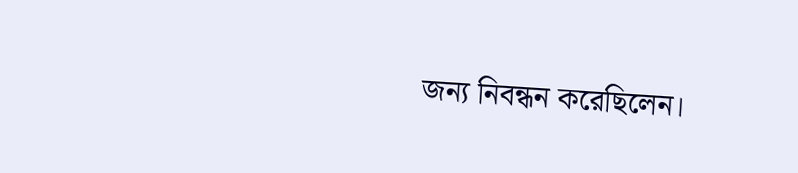জন্য নিবন্ধন করেছিলেন।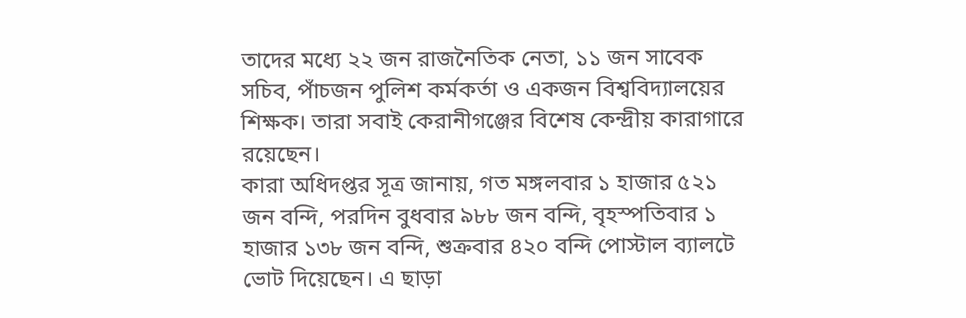তাদের মধ্যে ২২ জন রাজনৈতিক নেতা, ১১ জন সাবেক সচিব, পাঁচজন পুলিশ কর্মকর্তা ও একজন বিশ্ববিদ্যালয়ের শিক্ষক। তারা সবাই কেরানীগঞ্জের বিশেষ কেন্দ্রীয় কারাগারে রয়েছেন।
কারা অধিদপ্তর সূত্র জানায়, গত মঙ্গলবার ১ হাজার ৫২১ জন বন্দি, পরদিন বুধবার ৯৮৮ জন বন্দি, বৃহস্পতিবার ১ হাজার ১৩৮ জন বন্দি, শুক্রবার ৪২০ বন্দি পোস্টাল ব্যালটে ভোট দিয়েছেন। এ ছাড়া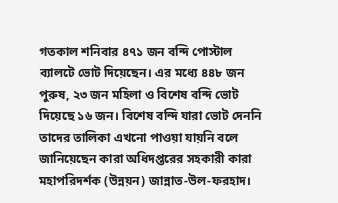গতকাল শনিবার ৪৭১ জন বন্দি পোস্টাল ব্যালটে ভোট দিয়েছেন। এর মধ্যে ৪৪৮ জন পুরুষ, ২৩ জন মহিলা ও বিশেষ বন্দি ভোট দিয়েছে ১৬ জন। বিশেষ বন্দি যারা ভোট দেননি তাদের তালিকা এখনো পাওয়া যায়নি বলে জানিয়েছেন কারা অধিদপ্তরের সহকারী কারা মহাপরিদর্শক (উন্নয়ন) জান্নাত-উল-ফরহাদ।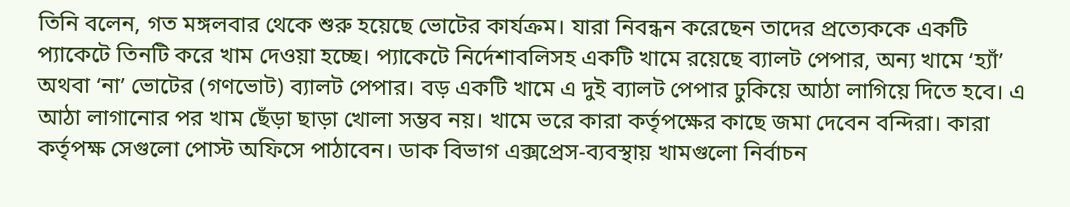তিনি বলেন, গত মঙ্গলবার থেকে শুরু হয়েছে ভোটের কার্যক্রম। যারা নিবন্ধন করেছেন তাদের প্রত্যেককে একটি প্যাকেটে তিনটি করে খাম দেওয়া হচ্ছে। প্যাকেটে নির্দেশাবলিসহ একটি খামে রয়েছে ব্যালট পেপার, অন্য খামে ‘হ্যাঁ’ অথবা ‘না’ ভোটের (গণভোট) ব্যালট পেপার। বড় একটি খামে এ দুই ব্যালট পেপার ঢুকিয়ে আঠা লাগিয়ে দিতে হবে। এ আঠা লাগানোর পর খাম ছেঁড়া ছাড়া খোলা সম্ভব নয়। খামে ভরে কারা কর্তৃপক্ষের কাছে জমা দেবেন বন্দিরা। কারা কর্তৃপক্ষ সেগুলো পোস্ট অফিসে পাঠাবেন। ডাক বিভাগ এক্সপ্রেস-ব্যবস্থায় খামগুলো নির্বাচন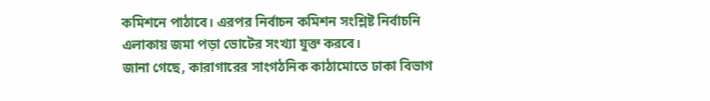কমিশনে পাঠাবে। এরপর নির্বাচন কমিশন সংশ্লিষ্ট নির্বাচনি এলাকায় জমা পড়া ভোটের সংখ্যা যুক্ত করবে।
জানা গেছে, কারাগারের সাংগঠনিক কাঠামোতে ঢাকা বিভাগ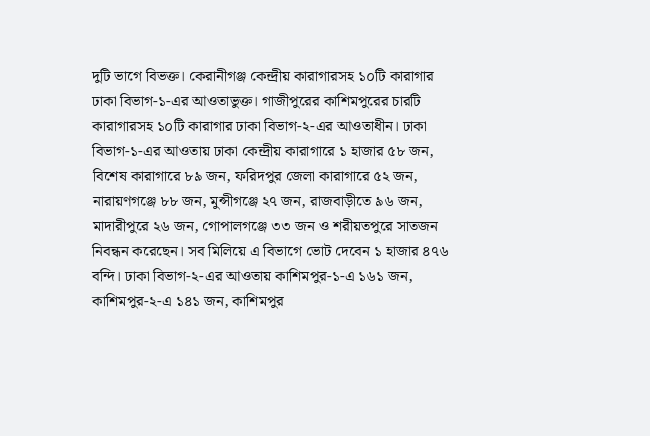দুটি ভাগে বিভক্ত। কেরানীগঞ্জ কেন্দ্রীয় কারাগারসহ ১০টি কারাগার ঢাকা বিভাগ-১-এর আওতাভুক্ত। গাজীপুরের কাশিমপুরের চারটি কারাগারসহ ১০টি কারাগার ঢাকা বিভাগ-২-এর আওতাধীন। ঢাকা বিভাগ-১-এর আওতায় ঢাকা কেন্দ্রীয় কারাগারে ১ হাজার ৫৮ জন, বিশেষ কারাগারে ৮৯ জন, ফরিদপুর জেলা কারাগারে ৫২ জন, নারায়ণগঞ্জে ৮৮ জন, মুন্সীগঞ্জে ২৭ জন, রাজবাড়ীতে ৯৬ জন, মাদারীপুরে ২৬ জন, গোপালগঞ্জে ৩৩ জন ও শরীয়তপুরে সাতজন নিবন্ধন করেছেন। সব মিলিয়ে এ বিভাগে ভোট দেবেন ১ হাজার ৪৭৬ বন্দি। ঢাকা বিভাগ-২-এর আওতায় কাশিমপুর-১-এ ১৬১ জন, কাশিমপুর-২-এ ১৪১ জন, কাশিমপুর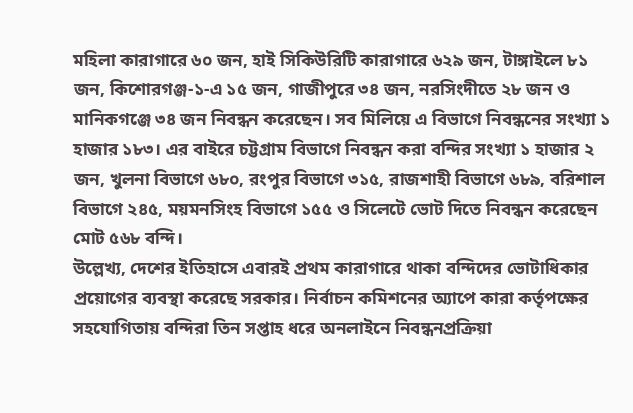মহিলা কারাগারে ৬০ জন, হাই সিকিউরিটি কারাগারে ৬২৯ জন, টাঙ্গাইলে ৮১ জন, কিশোরগঞ্জ-১-এ ১৫ জন, গাজীপুরে ৩৪ জন, নরসিংদীতে ২৮ জন ও মানিকগঞ্জে ৩৪ জন নিবন্ধন করেছেন। সব মিলিয়ে এ বিভাগে নিবন্ধনের সংখ্যা ১ হাজার ১৮৩। এর বাইরে চট্টগ্রাম বিভাগে নিবন্ধন করা বন্দির সংখ্যা ১ হাজার ২ জন, খুলনা বিভাগে ৬৮০, রংপুর বিভাগে ৩১৫, রাজশাহী বিভাগে ৬৮৯, বরিশাল বিভাগে ২৪৫, ময়মনসিংহ বিভাগে ১৫৫ ও সিলেটে ভোট দিতে নিবন্ধন করেছেন মোট ৫৬৮ বন্দি।
উল্লেখ্য, দেশের ইতিহাসে এবারই প্রথম কারাগারে থাকা বন্দিদের ভোটাধিকার প্রয়োগের ব্যবস্থা করেছে সরকার। নির্বাচন কমিশনের অ্যাপে কারা কর্তৃপক্ষের সহযোগিতায় বন্দিরা তিন সপ্তাহ ধরে অনলাইনে নিবন্ধনপ্রক্রিয়া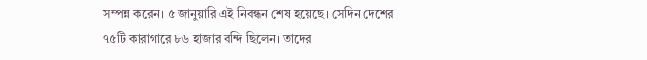সম্পন্ন করেন। ৫ জানুয়ারি এই নিবন্ধন শেষ হয়েছে। সেদিন দেশের ৭৫টি কারাগারে ৮৬ হাজার বন্দি ছিলেন। তাদের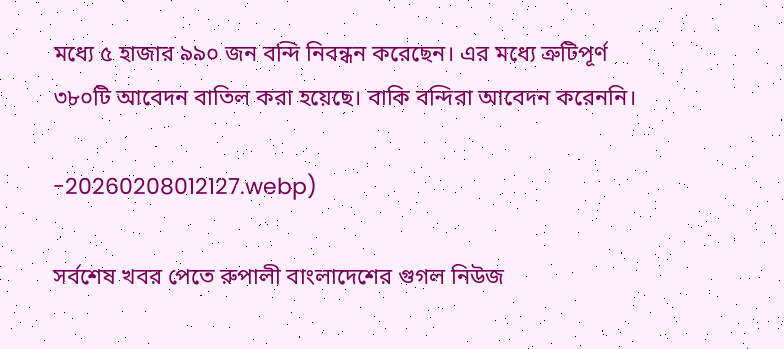মধ্যে ৫ হাজার ৯৯০ জন বন্দি নিবন্ধন করেছেন। এর মধ্যে ত্রুটিপূর্ণ ৩৮০টি আবেদন বাতিল করা হয়েছে। বাকি বন্দিরা আবেদন করেননি।

-20260208012127.webp)

সর্বশেষ খবর পেতে রুপালী বাংলাদেশের গুগল নিউজ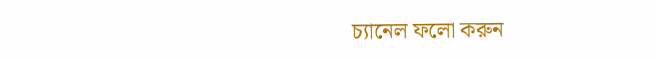চ্যানেল ফলো করুন